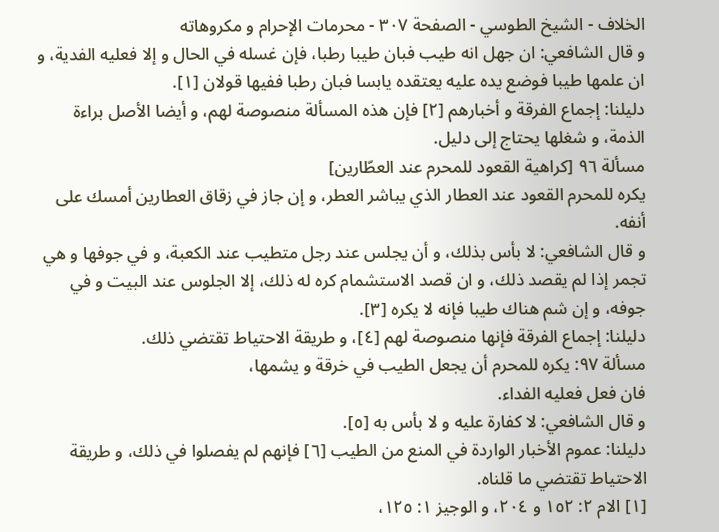الخلاف - الشيخ الطوسي - الصفحة ٣٠٧ - محرمات الإحرام و مكروهاته
و قال الشافعي: ان جهل انه طيب فبان طيبا رطبا، فإن غسله في الحال و إلا فعليه الفدية، و ان علمها طيبا فوضع يده عليه يعتقده يابسا فبان رطبا ففيها قولان [١].
دليلنا: إجماع الفرقة و أخبارهم [٢] فإن هذه المسألة منصوصة لهم، و أيضا الأصل براءة الذمة، و شغلها يحتاج إلى دليل.
مسألة ٩٦ [كراهية القعود للمحرم عند العطّارين]
يكره للمحرم القعود عند العطار الذي يباشر العطر، و إن جاز في زقاق العطارين أمسك على أنفه.
و قال الشافعي: لا بأس بذلك، و أن يجلس عند رجل متطيب عند الكعبة، و في جوفها و هي تجمر إذا لم يقصد ذلك، و ان قصد الاستشمام كره له ذلك، إلا الجلوس عند البيت و في جوفه، و إن شم هناك طيبا فإنه لا يكره [٣].
دليلنا: إجماع الفرقة فإنها منصوصة لهم [٤]، و طريقة الاحتياط تقتضي ذلك.
مسألة ٩٧: يكره للمحرم أن يجعل الطيب في خرقة و يشمها،
فان فعل فعليه الفداء.
و قال الشافعي: لا كفارة عليه و لا بأس به [٥].
دليلنا: عموم الأخبار الواردة في المنع من الطيب [٦] فإنهم لم يفصلوا في ذلك، و طريقة الاحتياط تقتضي ما قلناه.
[١] الام ٢: ١٥٢ و ٢٠٤، و الوجيز ١: ١٢٥،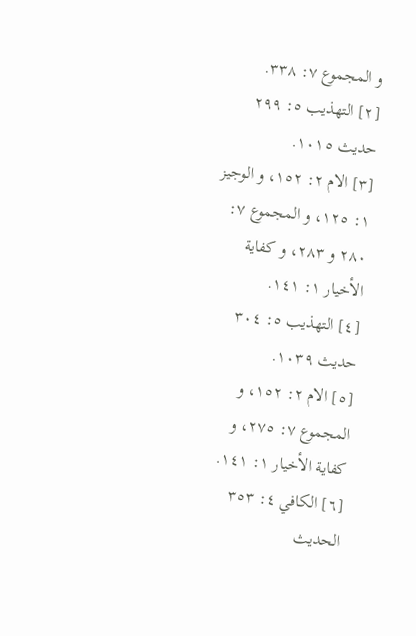و المجموع ٧: ٣٣٨.
[٢] التهذيب ٥: ٢٩٩ حديث ١٠١٥.
[٣] الام ٢: ١٥٢، و الوجيز ١: ١٢٥، و المجموع ٧: ٢٨٠ و ٢٨٣، و كفاية الأخيار ١: ١٤١.
[٤] التهذيب ٥: ٣٠٤ حديث ١٠٣٩.
[٥] الام ٢: ١٥٢، و المجموع ٧: ٢٧٥، و كفاية الأخيار ١: ١٤١.
[٦] الكافي ٤: ٣٥٣ الحديث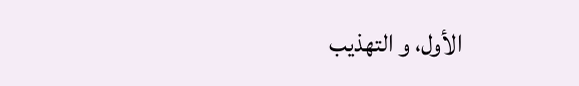الأول، و التهذيب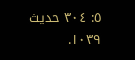٥: ٣٠٤ حديث ١٠٣٩.